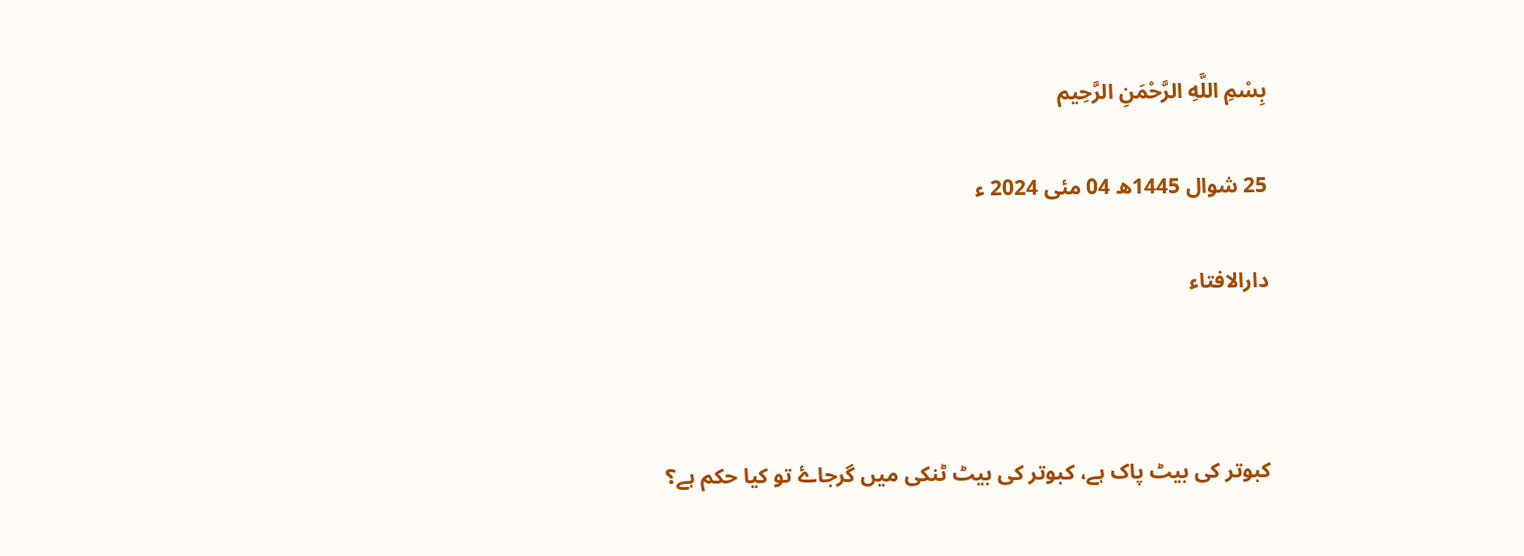بِسْمِ اللَّهِ الرَّحْمَنِ الرَّحِيم

25 شوال 1445ھ 04 مئی 2024 ء

دارالافتاء



کبوتر کی بیٹ پاک ہے، کبوتر کی بیٹ ٹنکی میں گرجاۓ تو کیا حکم ہے؟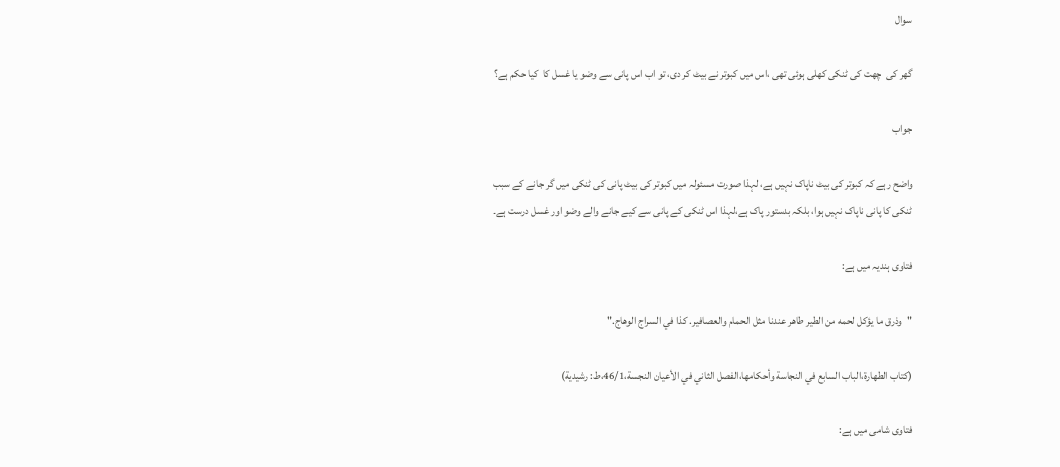سوال

گھر کی  چھت کی ٹنکی کھلی ہوئی تھی ،اس میں کبوتر نے بیٹ کر دی، تو اب اس پانی سے وضو یا غسل کا  کیا حکم ہے؟

جواب

واضح رہے کہ کبوتر کی بیٹ ناپاک نہیں ہے، لہذا صورت مسئولہ میں کبوتر کی بیٹ پانی کی ٹنکی میں گر جانے کے سبب ٹنکی کا پانی ناپاک نہیں ہوا، بلکہ بدستور پاک ہے،لہذا اس ٹنکی کے پانی سے کیے جانے والے وضو اور غسل درست ہے۔

فتاوی ہندیہ میں ہے:

"وذرق ما يؤكل ‌لحمه ‌من ‌الطير ‌طاهر عندنا مثل الحمام والعصافير. كذا في السراج الوهاج."

(كتاب الطهارة،الباب السابع في النجاسة وأحكامها،الفصل الثاني في الأعيان النجسة،46/1،ط: رشيدية)

فتاوی شامی میں ہے: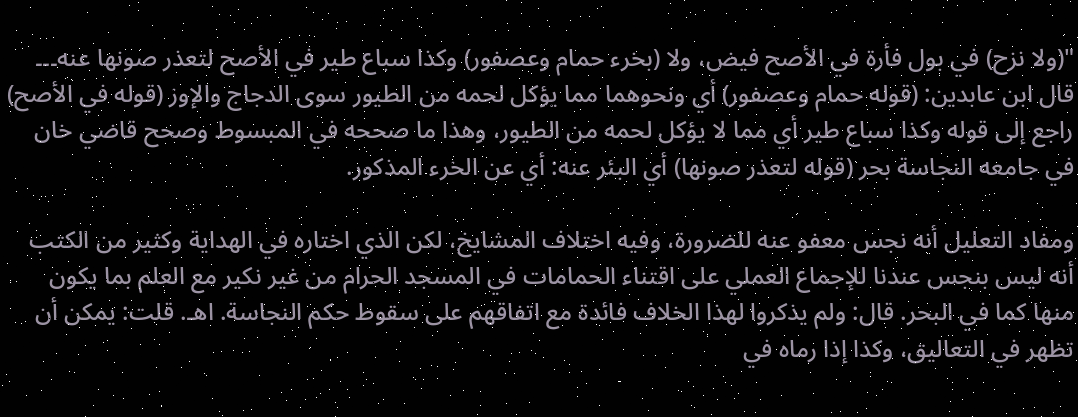"(ولا نزح) في بول فأرة في الأصح فيض، ولا (بخرء حمام وعصفور) وكذا سباع طير في الأصح لتعذر صونها عنه۔۔۔ قال ابن عابدین: (قوله حمام وعصفور) أي ونحوهما مما يؤكل لحمه من الطيور سوى الدجاج والإوز (قوله في الأصح) راجع إلى قوله وكذا سباع طير أي مما لا يؤكل لحمه من الطيور، وهذا ما صححه في المبسوط وصحح قاضي خان في جامعه النجاسة بحر (قوله لتعذر صونها) أي البئر عنه: أي عن الخرء المذكور.

ومفاد التعليل أنه نجس معفو عنه للضرورة، وفيه اختلاف المشايخ، لكن الذي اختاره في الهداية وكثير من الكتب أنه ليس بنجس عندنا للإجماع العملي على اقتناء الحمامات في المسجد الحرام من غير نكير مع العلم بما يكون منها كما في البحر. قال: ولم يذكروا لهذا الخلاف فائدة مع اتفاقهم على سقوط حكم النجاسة. اهـ. قلت: يمكن أن تظهر في التعاليق، وكذا إذا رماه في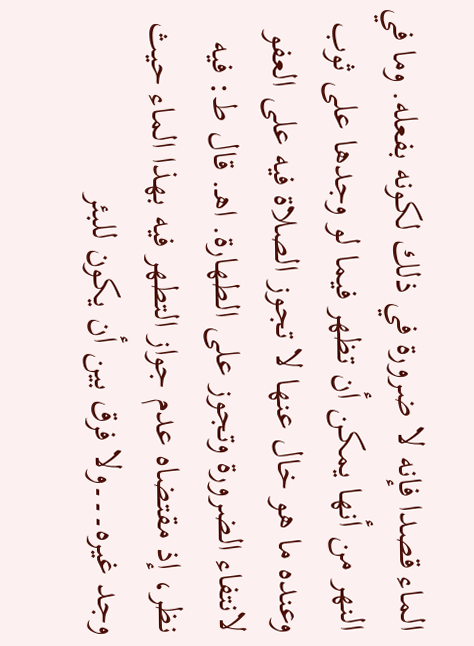الماء قصدا فإنه لا ضرورة في ذلك لكونه بفعله. وما في النهر من أنها يمكن أن تظهر فيما لو وجدها على ثوب وعنده ما هو خال عنها لا تجوز الصلاة فيه على العفو لانتفاء الضرورة وتجوز على الطهارة. اهـ. قال ط: فيه نظر، إذ مقتضاه عدم جواز التطهر فيه بهذا الماء حيث وجد غيره۔۔۔ولا فرق بين أن يكون للبئر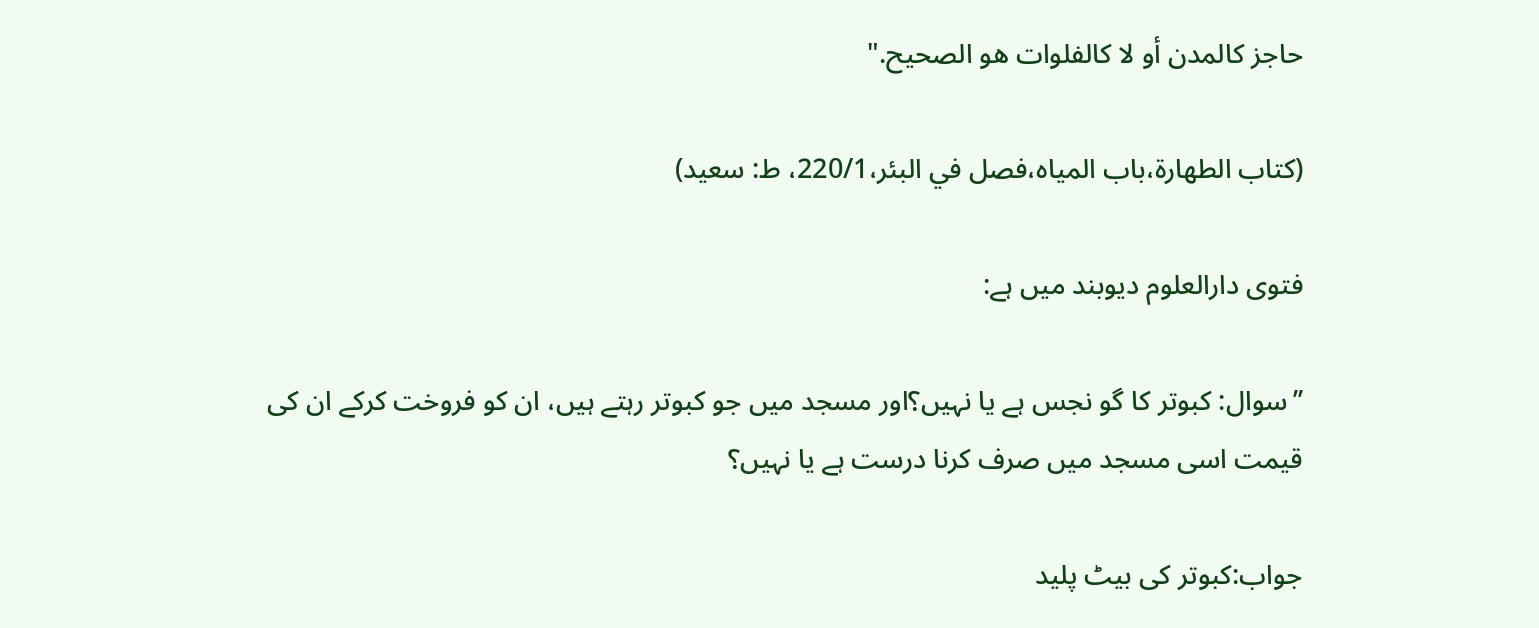حاجز كالمدن أو لا كالفلوات هو الصحيح."

(كتاب الطهارة،‌‌باب المياه،‌‌فصل في البئر،220/1، ط: سعيد)

فتوی دارالعلوم دیوبند میں ہے:

’’سوال: کبوتر کا گو نجس ہے یا نہیں؟اور مسجد میں جو کبوتر رہتے ہیں، ان کو فروخت کرکے ان کی قیمت اسی مسجد میں صرف کرنا درست ہے یا نہیں؟

جواب:کبوتر کی بیٹ پلید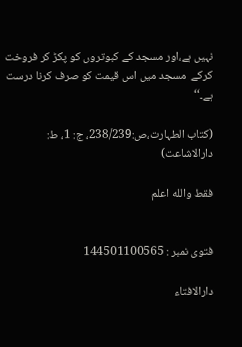نہیں ہے،اور مسجد کے کبوتروں کو پکڑ کر فروخت کرکے  مسجد میں اس قیمت کو صرف کرنا درست ہے۔‘‘

(کتاب الطہارت،ص:238/239، ج: 1، ط: دارالاشاعت)

فقط والله اعلم


فتوی نمبر : 144501100565

دارالافتاء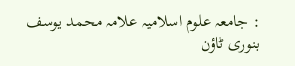: جامعہ علوم اسلامیہ علامہ محمد یوسف بنوری ٹاؤن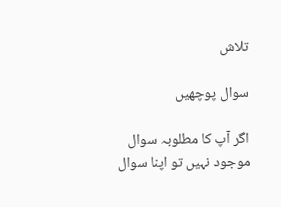تلاش

سوال پوچھیں

اگر آپ کا مطلوبہ سوال موجود نہیں تو اپنا سوال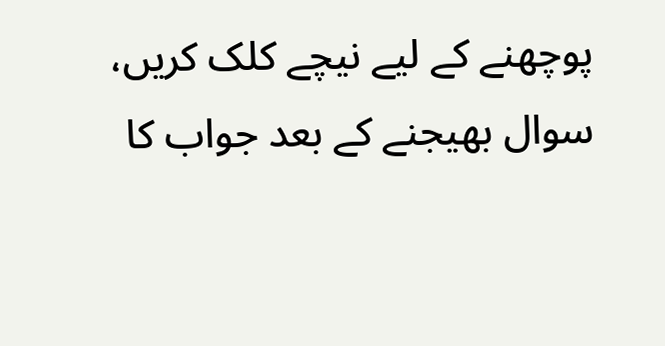پوچھنے کے لیے نیچے کلک کریں، سوال بھیجنے کے بعد جواب کا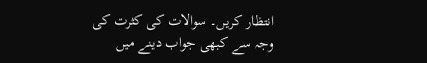انتظار کریں۔ سوالات کی کثرت کی وجہ سے کبھی جواب دینے میں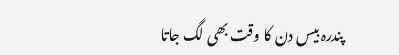پندرہ بیس دن کا وقت بھی لگ جاتا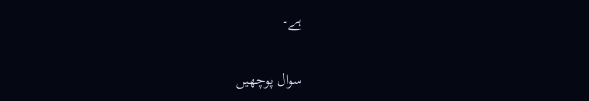ہے۔

سوال پوچھیں